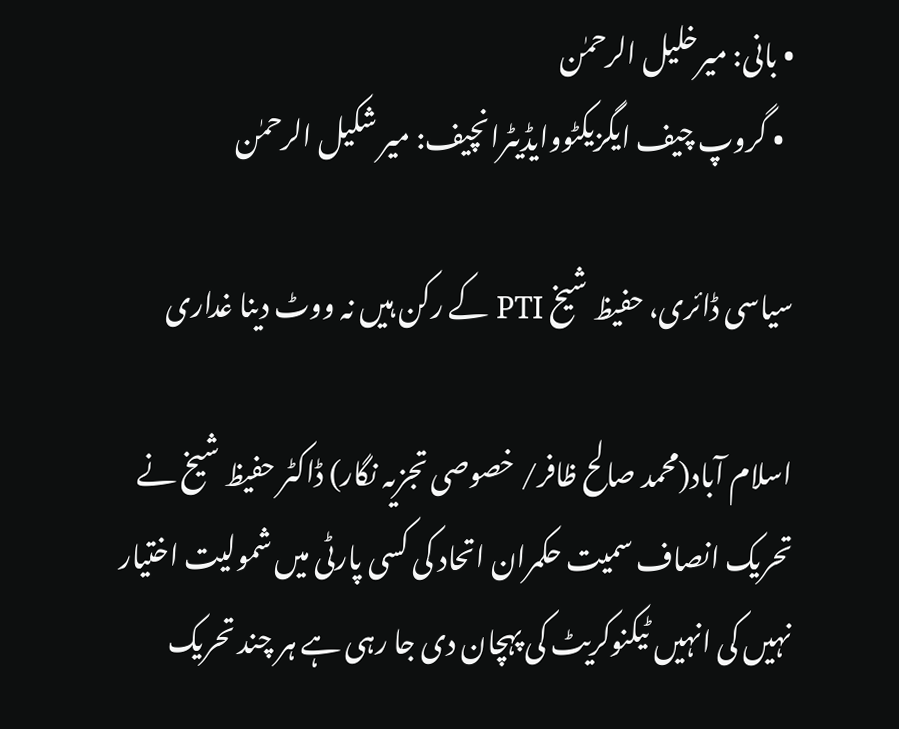• بانی: میرخلیل الرحمٰن
  • گروپ چیف ایگزیکٹووایڈیٹرانچیف: میر شکیل الرحمٰن

سیاسی ڈائری، حفیظ شیخ PTI کے رکن ہیں نہ ووٹ دینا غداری

اسلام آباد(محمد صالح ظافر/ خصوصی تجزیہ نگار) ڈاکٹر حفیظ شیخ نے تحریک انصاف سمیت حکمران اتحاد کی کسی پارٹی میں شمولیت اختیار نہیں کی انہیں ٹیکنوکریٹ کی پہچان دی جا رہی ہے ہر چند تحریک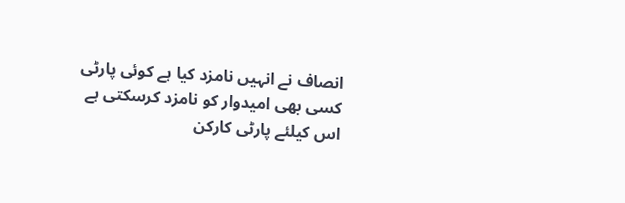انصاف نے انہیں نامزد کیا ہے کوئی پارٹی کسی بھی امیدوار کو نامزد کرسکتی ہے اس کیلئے پارٹی کارکن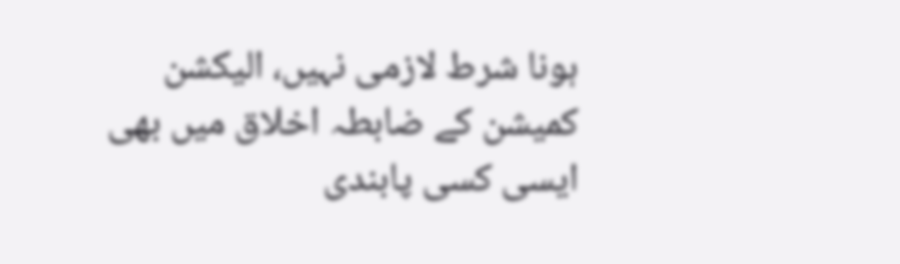ہونا شرط لازمی نہیں، الیکشن کمیشن کے ضابطہ اخلاق میں بھی ایسی کسی پابندی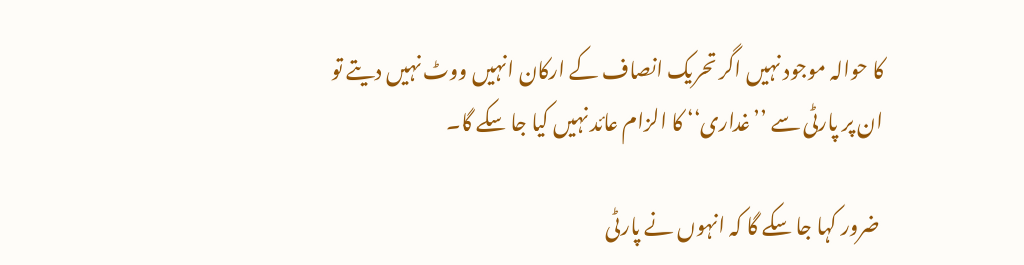کا حوالہ موجود نہیں اگر تحریک انصاف کے ارکان انہیں ووٹ نہیں دیتے تو ان پر پارٹی سے ’’غداری‘‘ کا الزام عائد نہیں کیا جا سکے گا۔

 ضرور کہا جا سکے گا کہ انہوں نے پارٹی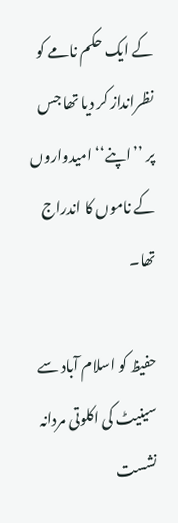کے ایک حکم نامے کو نظرانداز کر دیا تھا جس پر ’’اپنے‘‘ امیدواروں کے ناموں کا اندراج تھا۔

حفیظ کو اسلام آباد سے سینیٹ کی اکلوتی مردانہ نشست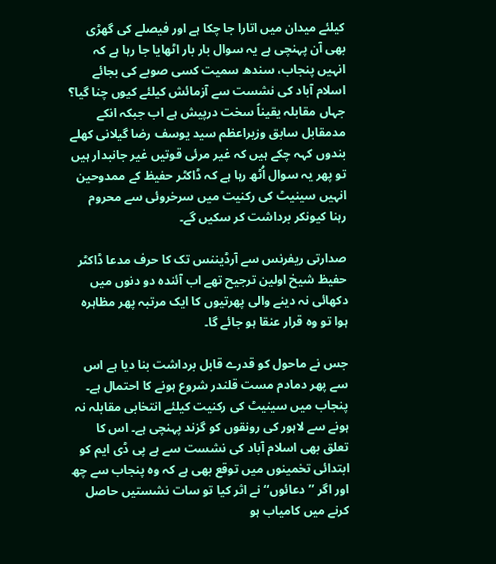کیلئے میدان میں اتارا جا چکا ہے اور فیصلے کی گھڑی بھی آن پہنچی ہے یہ سوال بار بار اٹھایا جا رہا ہے کہ انہیں پنجاب، سندھ سمیت کسی صوبے کی بجائے اسلام آباد کی نشست سے آزمائش کیلئے کیوں چنا گیا؟ جہاں مقابلہ یقیناً سخت درپیش ہے اب جبکہ انکے مدمقابل سابق وزیراعظم سید یوسف رضا گیلانی کھلے بندوں کہہ چکے ہیں کہ غیر مرئی قوتیں غیر جانبدار ہیں تو پھر یہ سوال اُٹھ رہا ہے کہ ڈاکٹر حفیظ کے ممدوحین انہیں سینیٹ کی رکنیت میں سرخروئی سے محروم رہنا کیونکر برداشت کر سکیں گے۔

صدارتی ریفرنس سے آرڈیننس تک کا حرف مدعا ڈاکٹر حفیظ شیخ اولین ترجیح تھے اب آئندہ دو دنوں میں دکھائی نہ دینے والی پھرتیوں کا ایک مرتبہ پھر مظاہرہ ہوا تو وہ قرار عنقا ہو جائے گا۔

جس نے ماحول کو قدرے قابل برداشت بنا دیا ہے اس سے پھر دمادم مست قلندر شروع ہونے کا احتمال ہے۔ پنجاب میں سینیٹ کی رکنیت کیلئے انتخابی مقابلہ نہ ہونے سے لاہور کی رونقوں کو گزند پہنچی ہے۔ اس کا تعلق بھی اسلام آباد کی نشست سے ہے پی ڈی ایم کو ابتدائی تخمینوں میں توقع بھی ہے کہ وہ پنجاب سے چھ اور اگر ’’دعائوں‘‘ نے اثر کیا تو سات نشستیں حاصل کرنے میں کامیاب ہو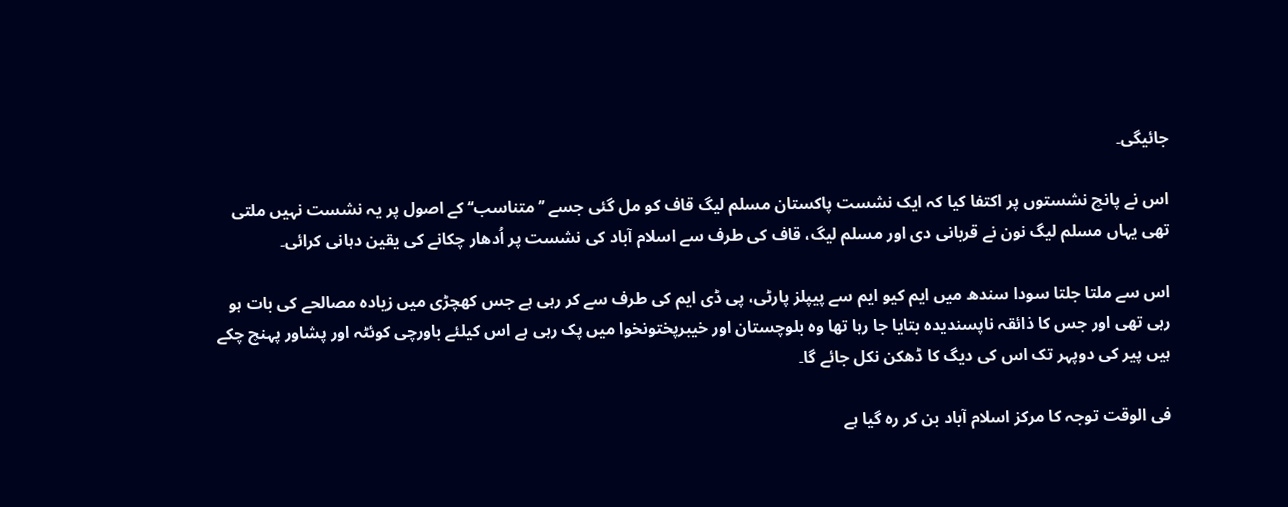جائیگی۔

اس نے پانچ نشستوں پر اکتفا کیا کہ ایک نشست پاکستان مسلم لیگ قاف کو مل گئی جسے ’’متناسب‘‘ کے اصول پر یہ نشست نہیں ملتی تھی یہاں مسلم لیگ نون نے قربانی دی اور مسلم لیگ، قاف کی طرف سے اسلام آباد کی نشست پر اُدھار چکانے کی یقین دہانی کرائی۔

اس سے ملتا جلتا سودا سندھ میں ایم کیو ایم سے پیپلز پارٹی، پی ڈی ایم کی طرف سے کر رہی ہے جس کھچڑی میں زیادہ مصالحے کی بات ہو رہی تھی اور جس کا ذائقہ ناپسندیدہ بتایا جا رہا تھا وہ بلوچستان اور خیبرپختونخوا میں پک رہی ہے اس کیلئے باورچی کوئٹہ اور پشاور پہنچ چکے ہیں پیر کی دوپہر تک اس کی دیگ کا ڈھکن نکل جائے گا۔

فی الوقت توجہ کا مرکز اسلام آباد بن کر رہ گیا ہے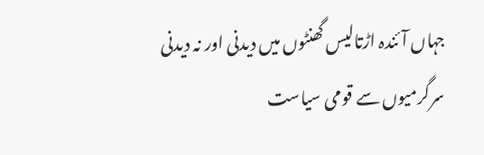جہاں آئندہ اڑتالیس گھنٹوں میں دیدنی اور نہ دیدنی سرگرمیوں سے قومی سیاست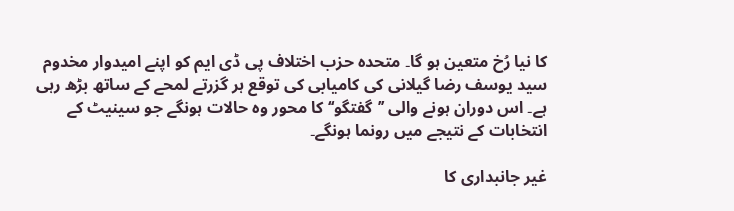کا نیا رُخ متعین ہو گا۔ متحدہ حزب اختلاف پی ڈی ایم کو اپنے امیدوار مخدوم سید یوسف رضا گیلانی کی کامیابی کی توقع ہر گزرتے لمحے کے ساتھ بڑھ رہی ہے۔ اس دوران ہونے والی ’’گفتگو‘‘ کا محور وہ حالات ہونگے جو سینیٹ کے انتخابات کے نتیجے میں رونما ہونگے۔

غیر جانبداری کا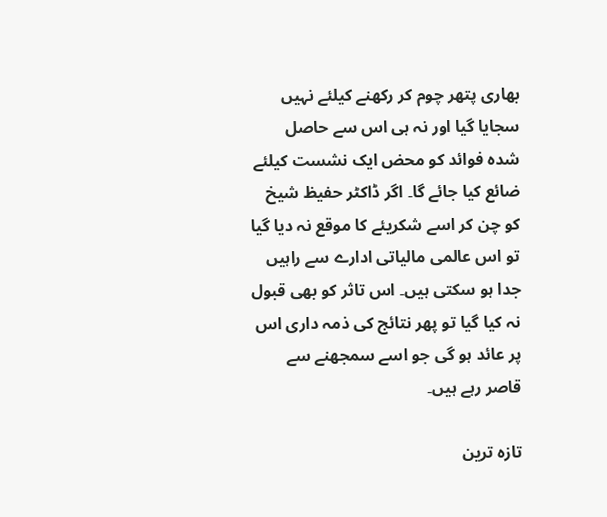بھاری پتھر چوم کر رکھنے کیلئے نہیں سجایا گیا اور نہ ہی اس سے حاصل شدہ فوائد کو محض ایک نشست کیلئے ضائع کیا جائے گا۔ اگر ڈاکٹر حفیظ شیخ کو چن کر اسے شکریئے کا موقع نہ دیا گیا تو اس عالمی مالیاتی ادارے سے راہیں جدا ہو سکتی ہیں۔ اس تاثر کو بھی قبول نہ کیا گیا تو پھر نتائج کی ذمہ داری اس پر عائد ہو گی جو اسے سمجھنے سے قاصر رہے ہیں۔

تازہ ترین